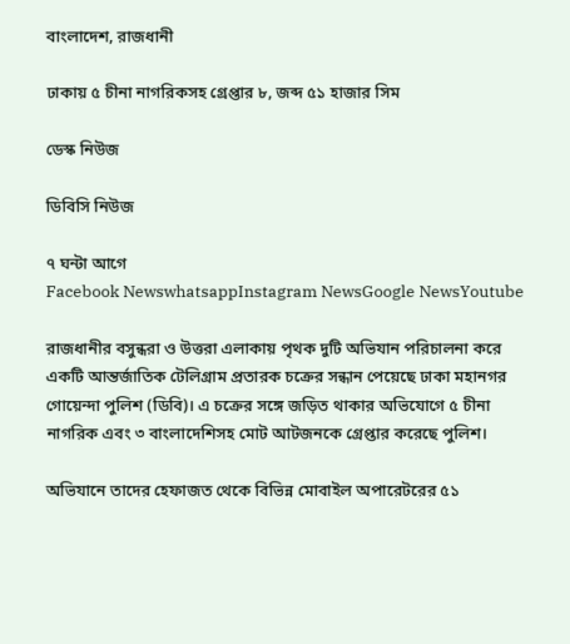বাংলাদেশ, রাজধানী

ঢাকায় ৫ চীনা নাগরিকসহ গ্রেপ্তার ৮, জব্দ ৫১ হাজার সিম

ডেস্ক নিউজ

ডিবিসি নিউজ

৭ ঘন্টা আগে
Facebook NewswhatsappInstagram NewsGoogle NewsYoutube

রাজধানীর বসুন্ধরা ও উত্তরা এলাকায় পৃথক দুটি অভিযান পরিচালনা করে একটি আন্তর্জাতিক টেলিগ্রাম প্রতারক চক্রের সন্ধান পেয়েছে ঢাকা মহানগর গোয়েন্দা পুলিশ (ডিবি)। এ চক্রের সঙ্গে জড়িত থাকার অভিযোগে ৫ চীনা নাগরিক এবং ৩ বাংলাদেশিসহ মোট আটজনকে গ্রেপ্তার করেছে পুলিশ।

অভিযানে তাদের হেফাজত থেকে বিভিন্ন মোবাইল অপারেটরের ৫১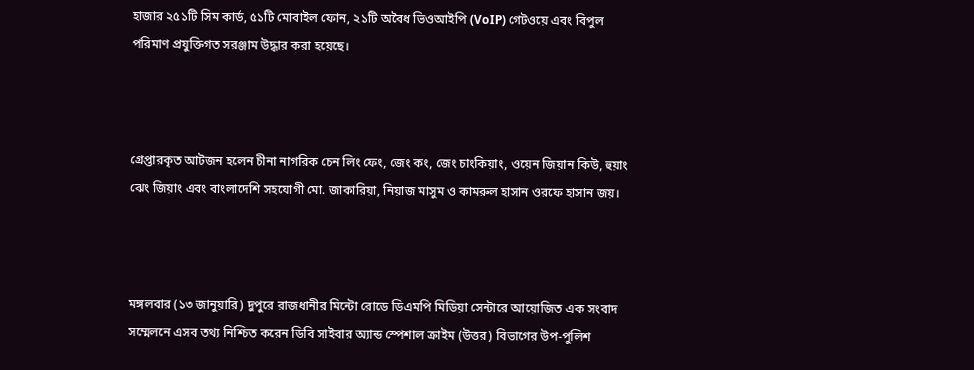হাজার ২৫১টি সিম কার্ড, ৫১টি মোবাইল ফোন, ২১টি অবৈধ ভিওআইপি (VoIP) গেটওয়ে এবং বিপুল পরিমাণ প্রযুক্তিগত সরঞ্জাম উদ্ধার করা হয়েছে।



গ্রেপ্তারকৃত আটজন হলেন চীনা নাগরিক চেন লিং ফেং, জেং কং, জেং চাংকিয়াং, ওয়েন জিয়ান কিউ, হুয়াং ঝেং জিয়াং এবং বাংলাদেশি সহযোগী মো. জাকারিয়া, নিয়াজ মাসুম ও কামরুল হাসান ওরফে হাসান জয়।



মঙ্গলবার (১৩ জানুয়ারি) দুপুরে রাজধানীর মিন্টো রোডে ডিএমপি মিডিয়া সেন্টারে আয়োজিত এক সংবাদ সম্মেলনে এসব তথ্য নিশ্চিত করেন ডিবি সাইবার অ্যান্ড স্পেশাল ক্রাইম (উত্তর) বিভাগের উপ-পুলিশ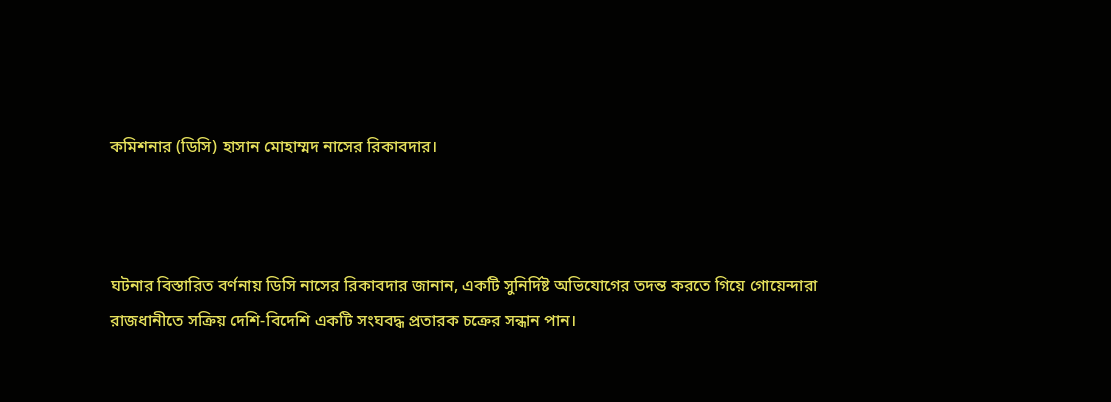কমিশনার (ডিসি) হাসান মোহাম্মদ নাসের রিকাবদার।



ঘটনার বিস্তারিত বর্ণনায় ডিসি নাসের রিকাবদার জানান, একটি সুনির্দিষ্ট অভিযোগের তদন্ত করতে গিয়ে গোয়েন্দারা রাজধানীতে সক্রিয় দেশি-বিদেশি একটি সংঘবদ্ধ প্রতারক চক্রের সন্ধান পান।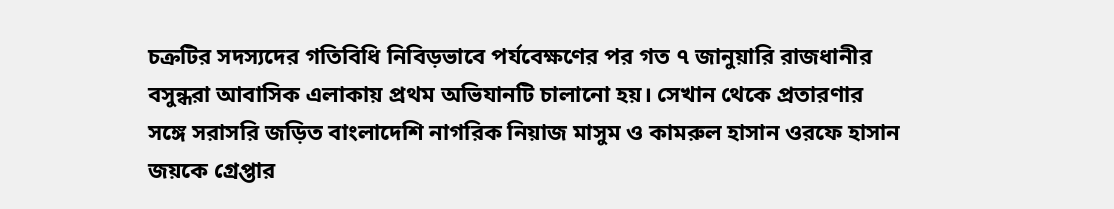চক্রটির সদস্যদের গতিবিধি নিবিড়ভাবে পর্যবেক্ষণের পর গত ৭ জানুয়ারি রাজধানীর বসুন্ধরা আবাসিক এলাকায় প্রথম অভিযানটি চালানো হয়। সেখান থেকে প্রতারণার সঙ্গে সরাসরি জড়িত বাংলাদেশি নাগরিক নিয়াজ মাসুম ও কামরুল হাসান ওরফে হাসান জয়কে গ্রেপ্তার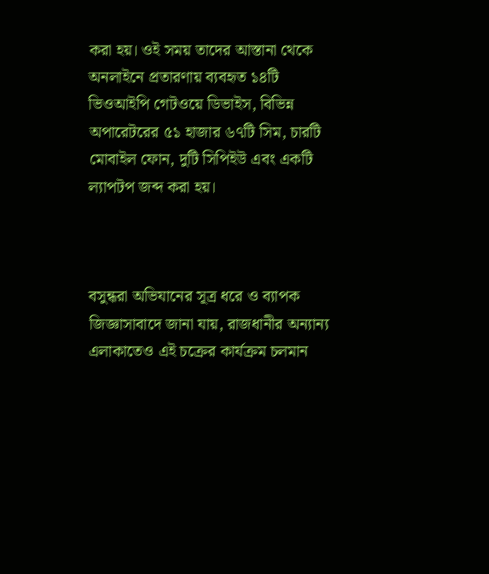করা হয়। ওই সময় তাদের আস্তানা থেকে অনলাইনে প্রতারণায় ব্যবহৃত ১৪টি ভিওআইপি গেটওয়ে ডিভাইস, বিভিন্ন অপারেটরের ৫১ হাজার ৬৭টি সিম, চারটি মোবাইল ফোন, দুটি সিপিইউ এবং একটি ল্যাপটপ জব্দ করা হয়।



বসুন্ধরা অভিযানের সূত্র ধরে ও ব্যাপক জিজ্ঞাসাবাদে জানা যায়, রাজধানীর অন্যান্য এলাকাতেও এই চক্রের কার্যক্রম চলমান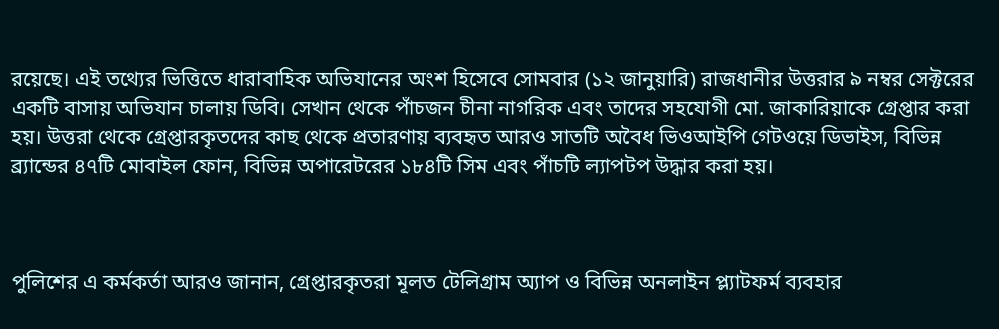রয়েছে। এই তথ্যের ভিত্তিতে ধারাবাহিক অভিযানের অংশ হিসেবে সোমবার (১২ জানুয়ারি) রাজধানীর উত্তরার ৯ নম্বর সেক্টরের একটি বাসায় অভিযান চালায় ডিবি। সেখান থেকে পাঁচজন চীনা নাগরিক এবং তাদের সহযোগী মো. জাকারিয়াকে গ্রেপ্তার করা হয়। উত্তরা থেকে গ্রেপ্তারকৃতদের কাছ থেকে প্রতারণায় ব্যবহৃত আরও সাতটি অবৈধ ভিওআইপি গেটওয়ে ডিভাইস, বিভিন্ন ব্র্যান্ডের ৪৭টি মোবাইল ফোন, বিভিন্ন অপারেটরের ১৮৪টি সিম এবং পাঁচটি ল্যাপটপ উদ্ধার করা হয়।



পুলিশের এ কর্মকর্তা আরও জানান, গ্রেপ্তারকৃতরা মূলত টেলিগ্রাম অ্যাপ ও বিভিন্ন অনলাইন প্ল্যাটফর্ম ব্যবহার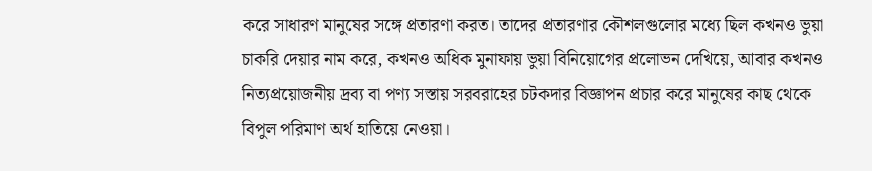করে সাধারণ মানুষের সঙ্গে প্রতারণা করত। তাদের প্রতারণার কৌশলগুলোর মধ্যে ছিল কখনও ভুয়া চাকরি দেয়ার নাম করে, কখনও অধিক মুনাফায় ভুয়া বিনিয়োগের প্রলোভন দেখিয়ে, আবার কখনও নিত্যপ্রয়োজনীয় দ্রব্য বা পণ্য সস্তায় সরবরাহের চটকদার বিজ্ঞাপন প্রচার করে মানুষের কাছ থেকে বিপুল পরিমাণ অর্থ হাতিয়ে নেওয়া।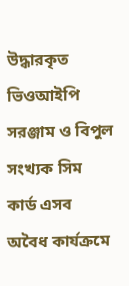উদ্ধারকৃত ভিওআইপি সরঞ্জাম ও বিপুল সংখ্যক সিম কার্ড এসব অবৈধ কার্যক্রমে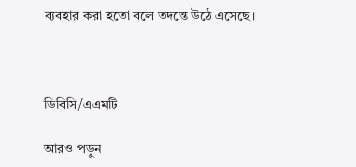ব্যবহার করা হতো বলে তদন্তে উঠে এসেছে।



ডিবিসি/এএমটি

আরও পড়ুন